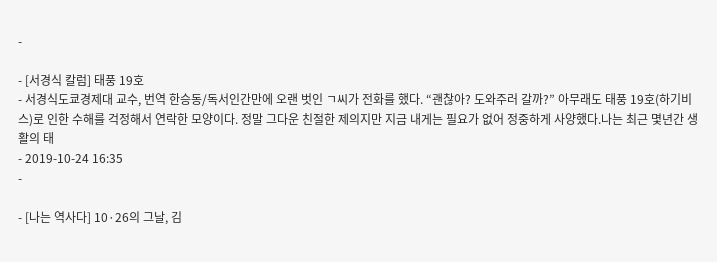-

- [서경식 칼럼] 태풍 19호
- 서경식도쿄경제대 교수, 번역 한승동/독서인간만에 오랜 벗인 ㄱ씨가 전화를 했다. “괜찮아? 도와주러 갈까?” 아무래도 태풍 19호(하기비스)로 인한 수해를 걱정해서 연락한 모양이다. 정말 그다운 친절한 제의지만 지금 내게는 필요가 없어 정중하게 사양했다.나는 최근 몇년간 생활의 태
- 2019-10-24 16:35
-

- [나는 역사다] 10·26의 그날, 김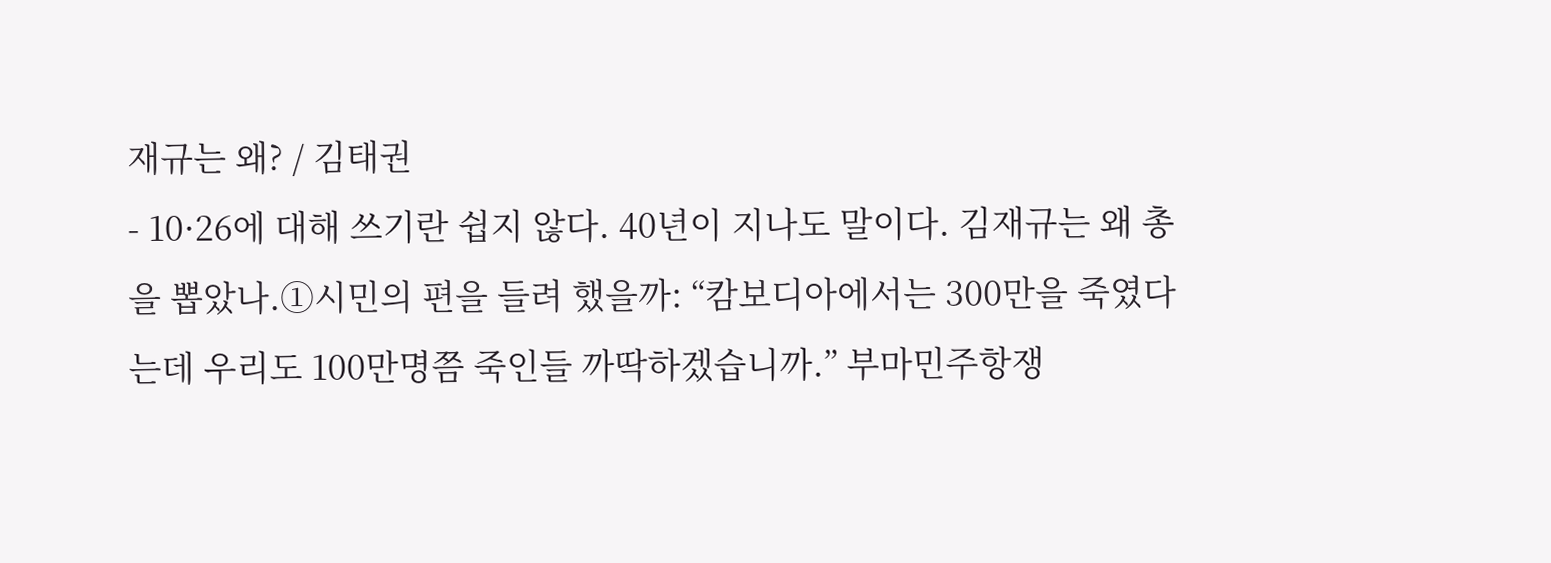재규는 왜? / 김태권
- 10·26에 대해 쓰기란 쉽지 않다. 40년이 지나도 말이다. 김재규는 왜 총을 뽑았나.①시민의 편을 들려 했을까: “캄보디아에서는 300만을 죽였다는데 우리도 100만명쯤 죽인들 까딱하겠습니까.” 부마민주항쟁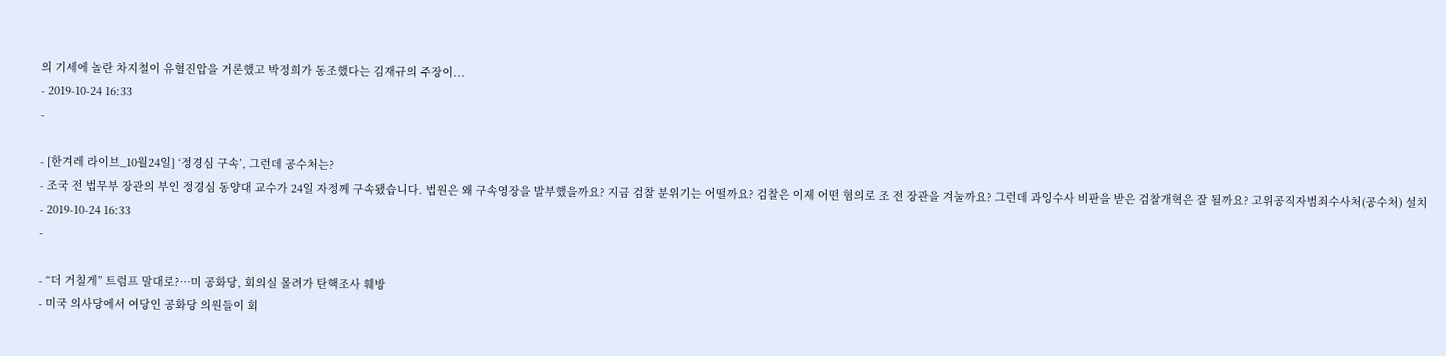의 기세에 놀란 차지철이 유혈진압을 거론했고 박정희가 동조했다는 김재규의 주장이...
- 2019-10-24 16:33
-

- [한겨레 라이브_10월24일] ‘정경심 구속’, 그런데 공수처는?
- 조국 전 법무부 장관의 부인 정경심 동양대 교수가 24일 자정께 구속됐습니다. 법원은 왜 구속영장을 발부했을까요? 지금 검찰 분위기는 어떨까요? 검찰은 이제 어떤 혐의로 조 전 장관을 겨눌까요? 그런데 과잉수사 비판을 받은 검찰개혁은 잘 될까요? 고위공직자범죄수사처(공수처) 설치
- 2019-10-24 16:33
-

- “더 거칠게” 트럼프 말대로?…미 공화당, 회의실 몰려가 탄핵조사 훼방
- 미국 의사당에서 여당인 공화당 의원들이 회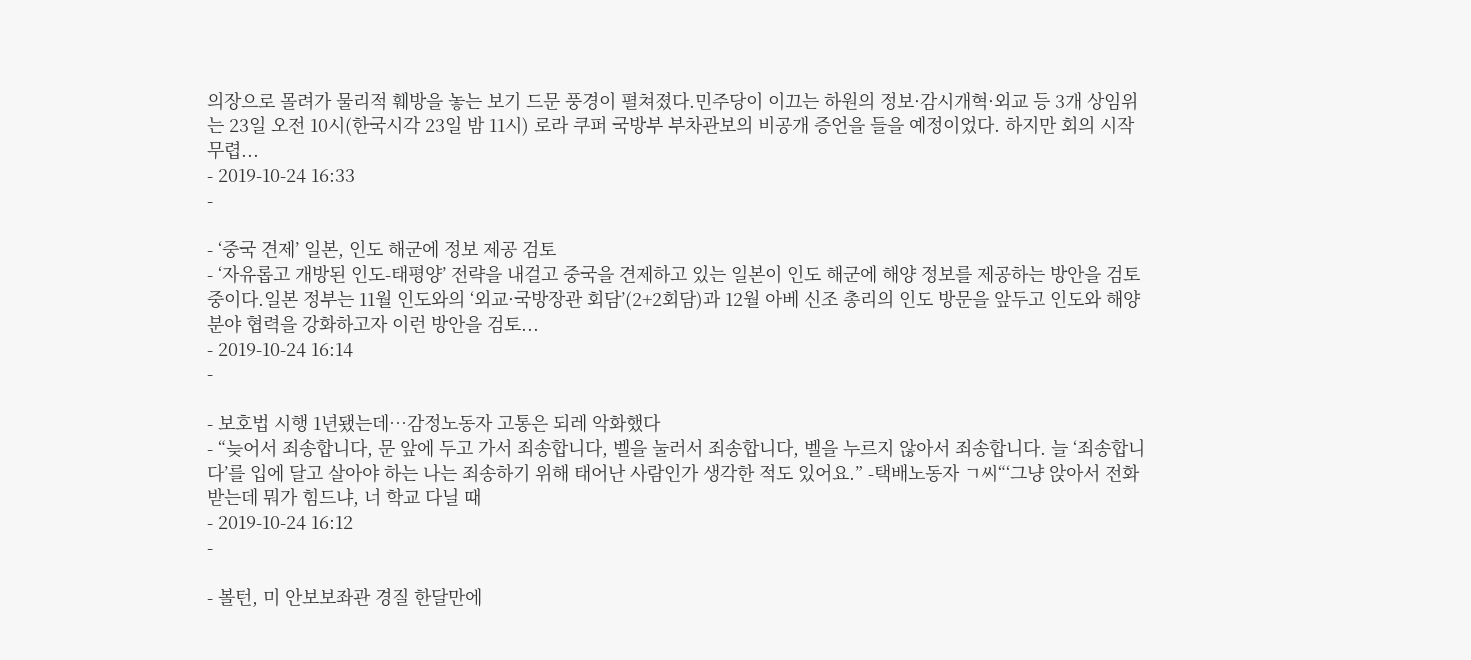의장으로 몰려가 물리적 훼방을 놓는 보기 드문 풍경이 펼쳐졌다.민주당이 이끄는 하원의 정보·감시개혁·외교 등 3개 상임위는 23일 오전 10시(한국시각 23일 밤 11시) 로라 쿠퍼 국방부 부차관보의 비공개 증언을 들을 예정이었다. 하지만 회의 시작 무렵...
- 2019-10-24 16:33
-

- ‘중국 견제’ 일본, 인도 해군에 정보 제공 검토
- ‘자유롭고 개방된 인도-태평양’ 전략을 내걸고 중국을 견제하고 있는 일본이 인도 해군에 해양 정보를 제공하는 방안을 검토 중이다.일본 정부는 11월 인도와의 ‘외교·국방장관 회담’(2+2회담)과 12월 아베 신조 총리의 인도 방문을 앞두고 인도와 해양 분야 협력을 강화하고자 이런 방안을 검토...
- 2019-10-24 16:14
-

- 보호법 시행 1년됐는데…감정노동자 고통은 되레 악화했다
- “늦어서 죄송합니다, 문 앞에 두고 가서 죄송합니다, 벨을 눌러서 죄송합니다, 벨을 누르지 않아서 죄송합니다. 늘 ‘죄송합니다’를 입에 달고 살아야 하는 나는 죄송하기 위해 태어난 사람인가 생각한 적도 있어요.” -택배노동자 ㄱ씨“‘그냥 앉아서 전화 받는데 뭐가 힘드냐, 너 학교 다닐 때
- 2019-10-24 16:12
-

- 볼턴, 미 안보보좌관 경질 한달만에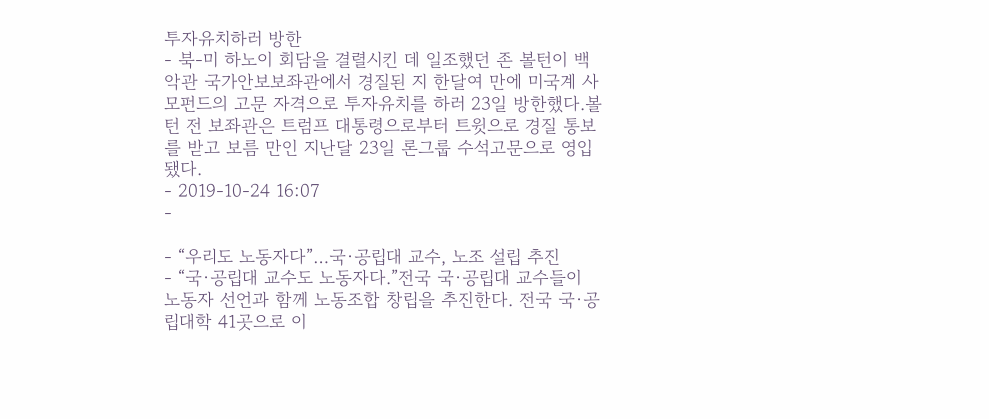투자유치하러 방한
- 북-미 하노이 회담을 결렬시킨 데 일조했던 존 볼턴이 백악관 국가안보보좌관에서 경질된 지 한달여 만에 미국계 사모펀드의 고문 자격으로 투자유치를 하러 23일 방한했다.볼턴 전 보좌관은 트럼프 대통령으로부터 트윗으로 경질 통보를 받고 보름 만인 지난달 23일 론그룹 수석고문으로 영입됐다.
- 2019-10-24 16:07
-

- “우리도 노동자다”…국·공립대 교수, 노조 설립 추진
- “국·공립대 교수도 노동자다.”전국 국·공립대 교수들이 노동자 선언과 함께 노동조합 창립을 추진한다. 전국 국·공립대학 41곳으로 이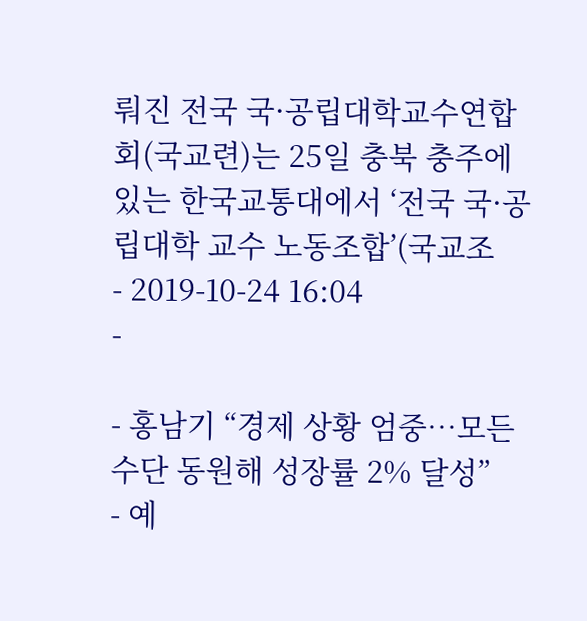뤄진 전국 국·공립대학교수연합회(국교련)는 25일 충북 충주에 있는 한국교통대에서 ‘전국 국·공립대학 교수 노동조합’(국교조
- 2019-10-24 16:04
-

- 홍남기 “경제 상황 엄중…모든 수단 동원해 성장률 2% 달성”
- 예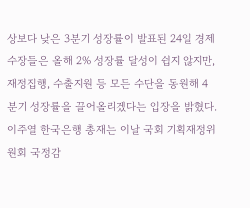상보다 낮은 3분기 성장률이 발표된 24일 경제수장들은 올해 2% 성장률 달성이 쉽지 않지만, 재정집행, 수출지원 등 모든 수단을 동원해 4분기 성장률을 끌어올리겠다는 입장을 밝혔다.이주열 한국은행 총재는 이날 국회 기획재정위원회 국정감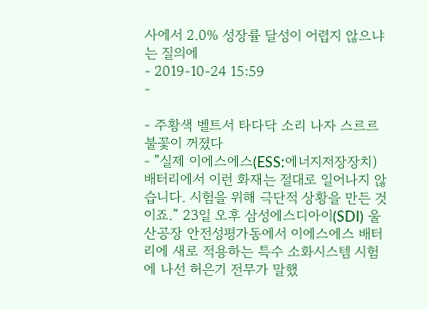사에서 2.0% 성장률 달성이 어렵지 않으냐는 질의에
- 2019-10-24 15:59
-

- 주황색 벨트서 타다닥 소리 나자 스르르 불꽃이 꺼졌다
- ”실제 이에스에스(ESS:에너지저장장치) 배터리에서 이런 화재는 절대로 일어나지 않습니다. 시험을 위해 극단적 상황을 만든 것이죠.” 23일 오후 삼성에스디아이(SDI) 울산공장 안전성평가동에서 이에스에스 배터리에 새로 적용하는 특수 소화시스템 시험에 나선 허은기 전무가 말했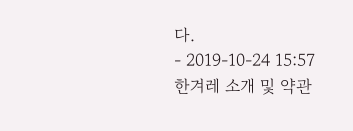다.
- 2019-10-24 15:57
한겨레 소개 및 약관